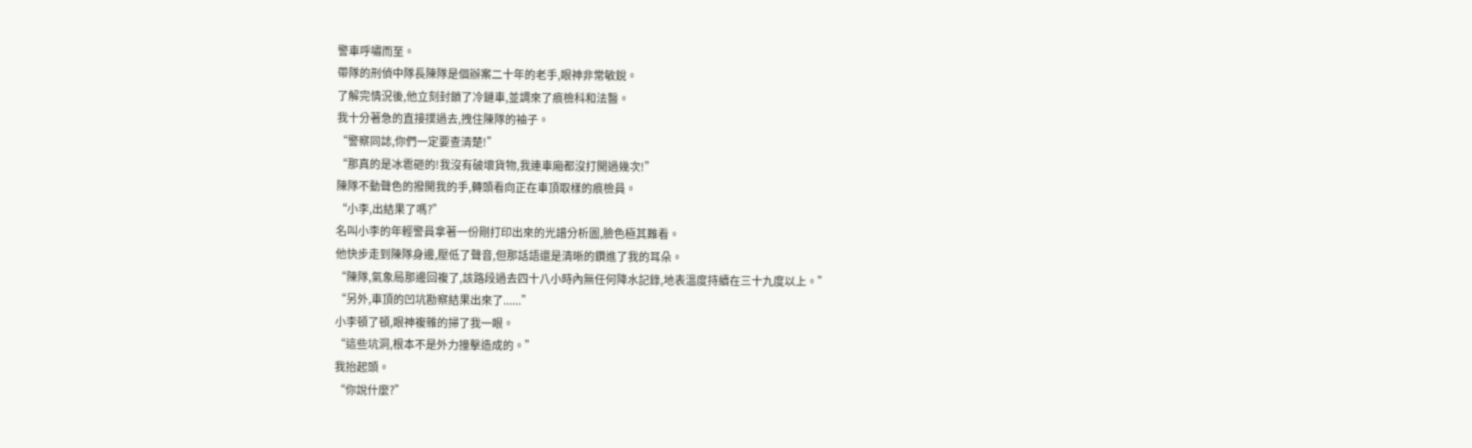警車呼嘯而至。
帶隊的刑偵中隊長陳隊是個辦案二十年的老手,眼神非常敏銳。
了解完情況後,他立刻封鎖了冷鏈車,並調來了痕檢科和法醫。
我十分著急的直接撲過去,拽住陳隊的袖子。
“警察同誌,你們一定要查清楚!”
“那真的是冰雹砸的!我沒有破壞貨物,我連車廂都沒打開過幾次!”
陳隊不動聲色的撥開我的手,轉頭看向正在車頂取樣的痕檢員。
“小李,出結果了嗎?”
名叫小李的年輕警員拿著一份剛打印出來的光譜分析圖,臉色極其難看。
他快步走到陳隊身邊,壓低了聲音,但那話語還是清晰的鑽進了我的耳朵。
“陳隊,氣象局那邊回複了,該路段過去四十八小時內無任何降水記錄,地表溫度持續在三十九度以上。”
“另外,車頂的凹坑勘察結果出來了......”
小李頓了頓,眼神複雜的掃了我一眼。
“這些坑洞,根本不是外力撞擊造成的。”
我抬起頭。
“你說什麼?”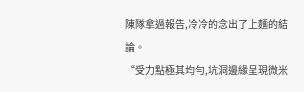陳隊拿過報告,冷冷的念出了上麵的結論。
“受力點極其均勻,坑洞邊緣呈現微米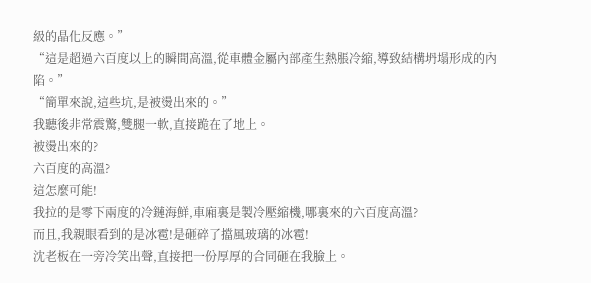級的晶化反應。”
“這是超過六百度以上的瞬間高溫,從車體金屬內部產生熱脹冷縮,導致結構坍塌形成的內陷。”
“簡單來說,這些坑,是被燙出來的。”
我聽後非常震驚,雙腿一軟,直接跪在了地上。
被燙出來的?
六百度的高溫?
這怎麼可能!
我拉的是零下兩度的冷鏈海鮮,車廂裏是製冷壓縮機,哪裏來的六百度高溫?
而且,我親眼看到的是冰雹!是砸碎了擋風玻璃的冰雹!
沈老板在一旁冷笑出聲,直接把一份厚厚的合同砸在我臉上。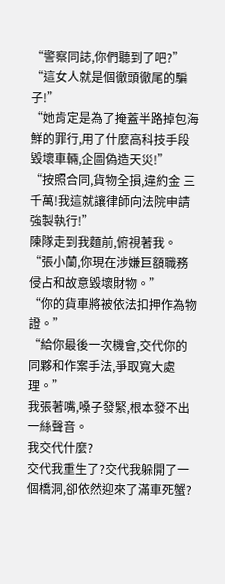“警察同誌,你們聽到了吧?”
“這女人就是個徹頭徹尾的騙子!”
“她肯定是為了掩蓋半路掉包海鮮的罪行,用了什麼高科技手段毀壞車輛,企圖偽造天災!”
“按照合同,貨物全損,違約金 三千萬!我這就讓律師向法院申請強製執行!”
陳隊走到我麵前,俯視著我。
“張小蘭,你現在涉嫌巨額職務侵占和故意毀壞財物。”
“你的貨車將被依法扣押作為物證。”
“給你最後一次機會,交代你的同夥和作案手法,爭取寬大處理。”
我張著嘴,嗓子發緊,根本發不出一絲聲音。
我交代什麼?
交代我重生了?交代我躲開了一個橋洞,卻依然迎來了滿車死蟹?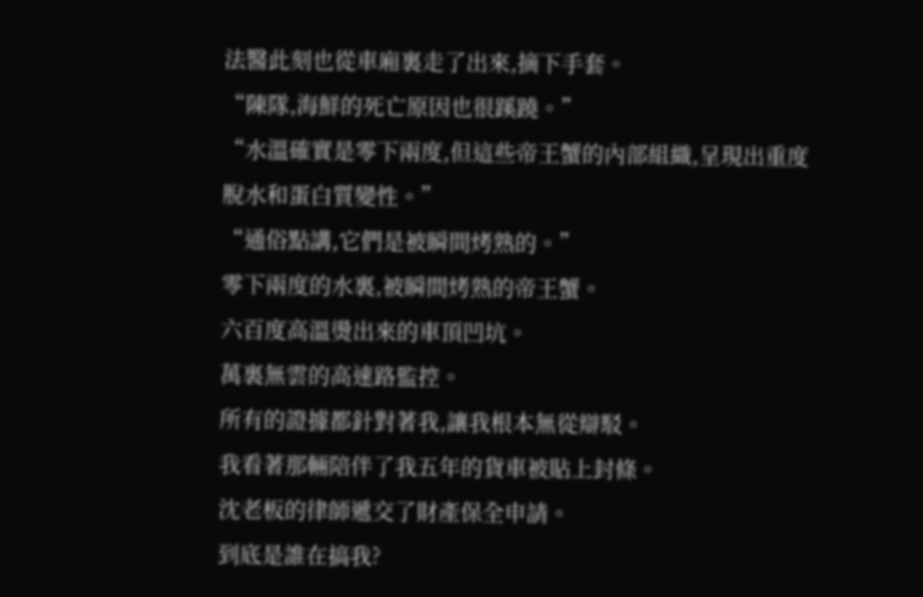法醫此刻也從車廂裏走了出來,摘下手套。
“陳隊,海鮮的死亡原因也很蹊蹺。”
“水溫確實是零下兩度,但這些帝王蟹的內部組織,呈現出重度脫水和蛋白質變性。”
“通俗點講,它們是被瞬間烤熟的。”
零下兩度的水裏,被瞬間烤熟的帝王蟹。
六百度高溫燙出來的車頂凹坑。
萬裏無雲的高速路監控。
所有的證據都針對著我,讓我根本無從辯駁。
我看著那輛陪伴了我五年的貨車被貼上封條。
沈老板的律師遞交了財產保全申請。
到底是誰在搞我?